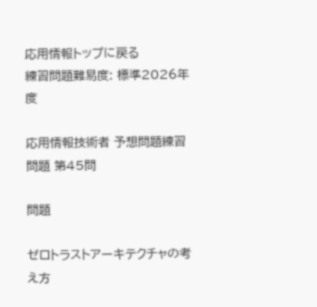応用情報トップに戻る
練習問題難易度: 標準2026年度

応用情報技術者 予想問題練習問題 第45問

問題

ゼロトラストアーキテクチャの考え方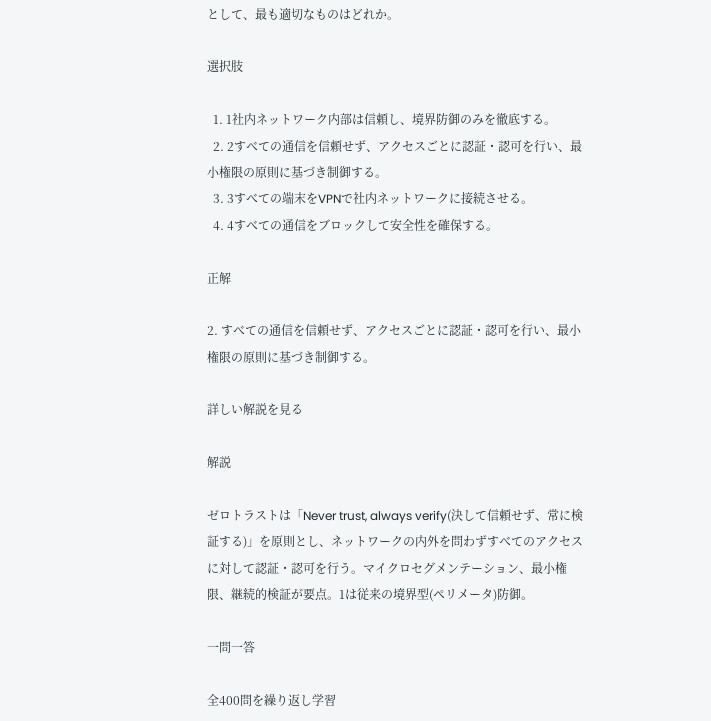として、最も適切なものはどれか。

選択肢

  1. 1社内ネットワーク内部は信頼し、境界防御のみを徹底する。
  2. 2すべての通信を信頼せず、アクセスごとに認証・認可を行い、最小権限の原則に基づき制御する。
  3. 3すべての端末をVPNで社内ネットワークに接続させる。
  4. 4すべての通信をブロックして安全性を確保する。

正解

2. すべての通信を信頼せず、アクセスごとに認証・認可を行い、最小権限の原則に基づき制御する。

詳しい解説を見る

解説

ゼロトラストは「Never trust, always verify(決して信頼せず、常に検証する)」を原則とし、ネットワークの内外を問わずすべてのアクセスに対して認証・認可を行う。マイクロセグメンテーション、最小権限、継続的検証が要点。1は従来の境界型(ペリメータ)防御。

一問一答

全400問を繰り返し学習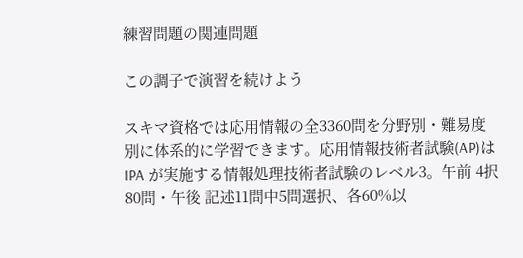練習問題の関連問題

この調子で演習を続けよう

スキマ資格では応用情報の全3360問を分野別・難易度別に体系的に学習できます。応用情報技術者試験(AP)は IPA が実施する情報処理技術者試験のレベル3。午前 4択80問・午後 記述11問中5問選択、各60%以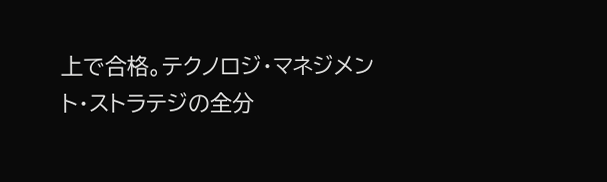上で合格。テクノロジ・マネジメント・ストラテジの全分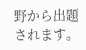野から出題されます。